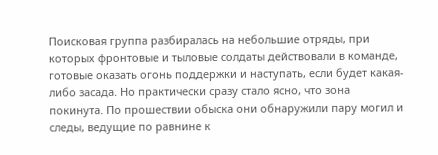Поисковая группа разбиралась на небольшие отряды, при которых фронтовые и тыловые солдаты действовали в команде, готовые оказать огонь поддержки и наступать, если будет какая-либо засада. Но практически сразу стало ясно, что зона покинута. По прошествии обыска они обнаружили пару могил и следы, ведущие по равнине к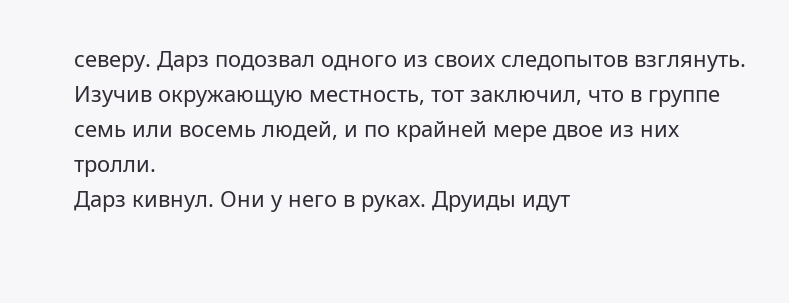северу. Дарз подозвал одного из своих следопытов взглянуть. Изучив окружающую местность, тот заключил, что в группе семь или восемь людей, и по крайней мере двое из них тролли.
Дарз кивнул. Они у него в руках. Друиды идут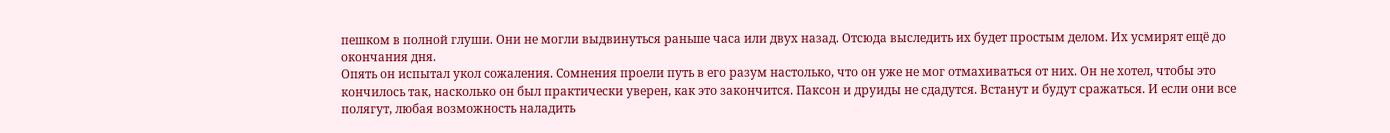пешком в полной глуши. Они не могли выдвинуться раньше часа или двух назад. Отсюда выследить их будет простым делом. Их усмирят ещё до окончания дня.
Опять он испытал укол сожаления. Сомнения проели путь в его разум настолько, что он уже не мог отмахиваться от них. Он не хотел, чтобы это кончилось так, насколько он был практически уверен, как это закончится. Паксон и друиды не сдадутся. Встанут и будут сражаться. И если они все полягут, любая возможность наладить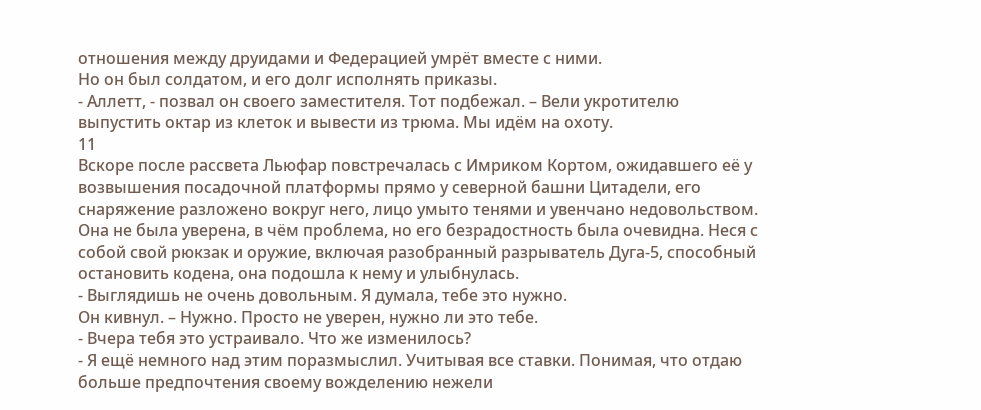отношения между друидами и Федерацией умрёт вместе с ними.
Но он был солдатом, и его долг исполнять приказы.
- Аллетт, - позвал он своего заместителя. Тот подбежал. – Вели укротителю выпустить октар из клеток и вывести из трюма. Мы идём на охоту.
11
Вскоре после рассвета Льюфар повстречалась с Имриком Кортом, ожидавшего её у возвышения посадочной платформы прямо у северной башни Цитадели, его снаряжение разложено вокруг него, лицо умыто тенями и увенчано недовольством. Она не была уверена, в чём проблема, но его безрадостность была очевидна. Неся с собой свой рюкзак и оружие, включая разобранный разрыватель Дуга-5, способный остановить кодена, она подошла к нему и улыбнулась.
- Выглядишь не очень довольным. Я думала, тебе это нужно.
Он кивнул. – Нужно. Просто не уверен, нужно ли это тебе.
- Вчера тебя это устраивало. Что же изменилось?
- Я ещё немного над этим поразмыслил. Учитывая все ставки. Понимая, что отдаю больше предпочтения своему вожделению нежели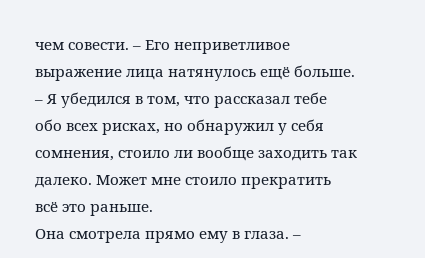чем совести. – Его неприветливое выражение лица натянулось ещё больше. – Я убедился в том, что рассказал тебе обо всех рисках, но обнаружил у себя сомнения, стоило ли вообще заходить так далеко. Может мне стоило прекратить всё это раньше.
Она смотрела прямо ему в глаза. –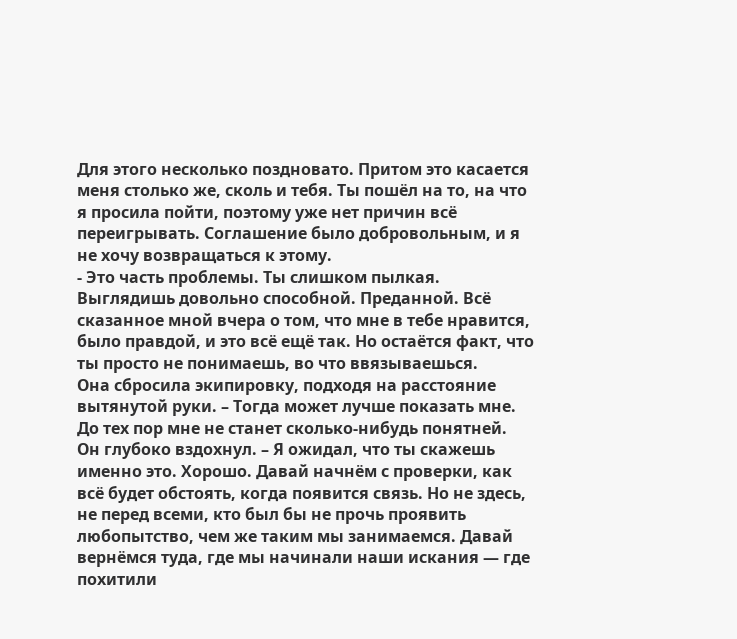Для этого несколько поздновато. Притом это касается меня столько же, сколь и тебя. Ты пошёл на то, на что я просила пойти, поэтому уже нет причин всё переигрывать. Соглашение было добровольным, и я не хочу возвращаться к этому.
- Это часть проблемы. Ты слишком пылкая. Выглядишь довольно способной. Преданной. Всё сказанное мной вчера о том, что мне в тебе нравится, было правдой, и это всё ещё так. Но остаётся факт, что ты просто не понимаешь, во что ввязываешься.
Она сбросила экипировку, подходя на расстояние вытянутой руки. – Тогда может лучше показать мне. До тех пор мне не станет сколько-нибудь понятней.
Он глубоко вздохнул. – Я ожидал, что ты скажешь именно это. Хорошо. Давай начнём с проверки, как всё будет обстоять, когда появится связь. Но не здесь, не перед всеми, кто был бы не прочь проявить любопытство, чем же таким мы занимаемся. Давай вернёмся туда, где мы начинали наши искания — где похитили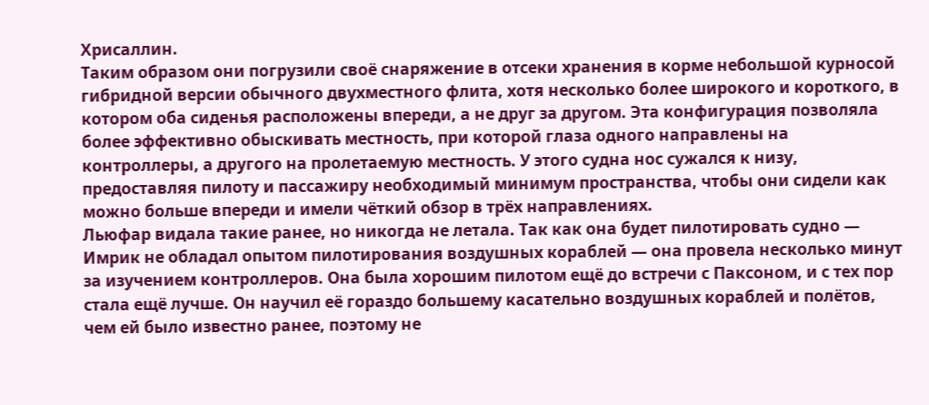Хрисаллин.
Таким образом они погрузили своё снаряжение в отсеки хранения в корме небольшой курносой гибридной версии обычного двухместного флита, хотя несколько более широкого и короткого, в котором оба сиденья расположены впереди, а не друг за другом. Эта конфигурация позволяла более эффективно обыскивать местность, при которой глаза одного направлены на контроллеры, а другого на пролетаемую местность. У этого судна нос сужался к низу, предоставляя пилоту и пассажиру необходимый минимум пространства, чтобы они сидели как можно больше впереди и имели чёткий обзор в трёх направлениях.
Льюфар видала такие ранее, но никогда не летала. Так как она будет пилотировать судно — Имрик не обладал опытом пилотирования воздушных кораблей — она провела несколько минут за изучением контроллеров. Она была хорошим пилотом ещё до встречи с Паксоном, и с тех пор стала ещё лучше. Он научил её гораздо большему касательно воздушных кораблей и полётов, чем ей было известно ранее, поэтому не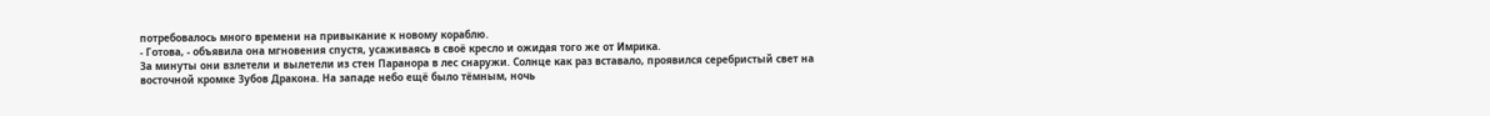потребовалось много времени на привыкание к новому кораблю.
- Готова, - объявила она мгновения спустя, усаживаясь в своё кресло и ожидая того же от Имрика.
За минуты они взлетели и вылетели из стен Паранора в лес снаружи. Солнце как раз вставало, проявился серебристый свет на восточной кромке Зубов Дракона. На западе небо ещё было тёмным, ночь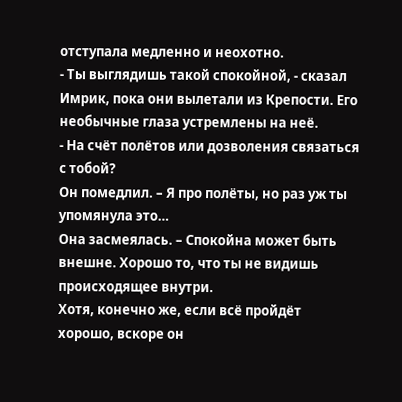отступала медленно и неохотно.
- Ты выглядишь такой спокойной, - сказал Имрик, пока они вылетали из Крепости. Его необычные глаза устремлены на неё.
- На счёт полётов или дозволения связаться с тобой?
Он помедлил. – Я про полёты, но раз уж ты упомянула это…
Она засмеялась. – Спокойна может быть внешне. Хорошо то, что ты не видишь происходящее внутри.
Хотя, конечно же, если всё пройдёт хорошо, вскоре он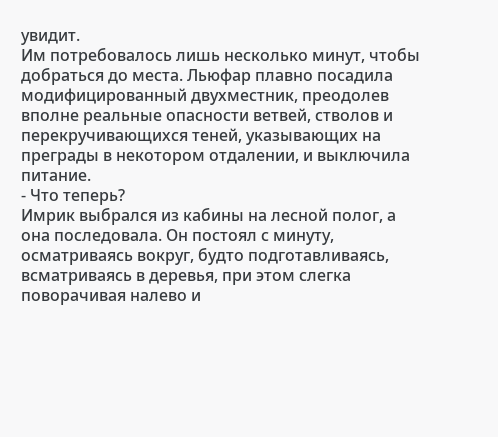увидит.
Им потребовалось лишь несколько минут, чтобы добраться до места. Льюфар плавно посадила модифицированный двухместник, преодолев вполне реальные опасности ветвей, стволов и перекручивающихся теней, указывающих на преграды в некотором отдалении, и выключила питание.
- Что теперь?
Имрик выбрался из кабины на лесной полог, а она последовала. Он постоял с минуту, осматриваясь вокруг, будто подготавливаясь, всматриваясь в деревья, при этом слегка поворачивая налево и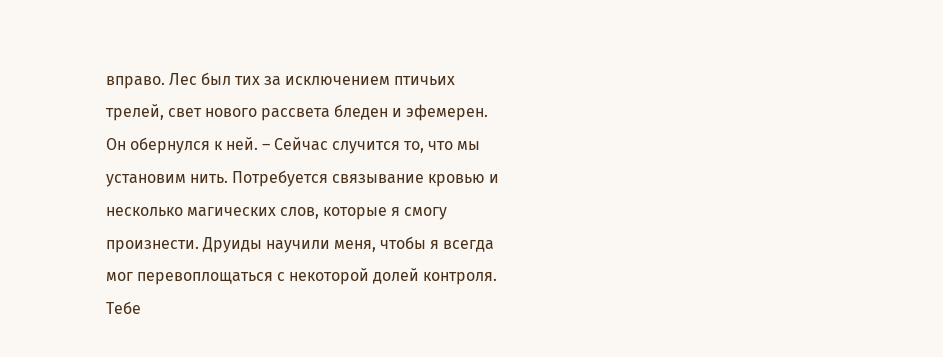вправо. Лес был тих за исключением птичьих трелей, свет нового рассвета бледен и эфемерен.
Он обернулся к ней. – Сейчас случится то, что мы установим нить. Потребуется связывание кровью и несколько магических слов, которые я смогу произнести. Друиды научили меня, чтобы я всегда мог перевоплощаться с некоторой долей контроля. Тебе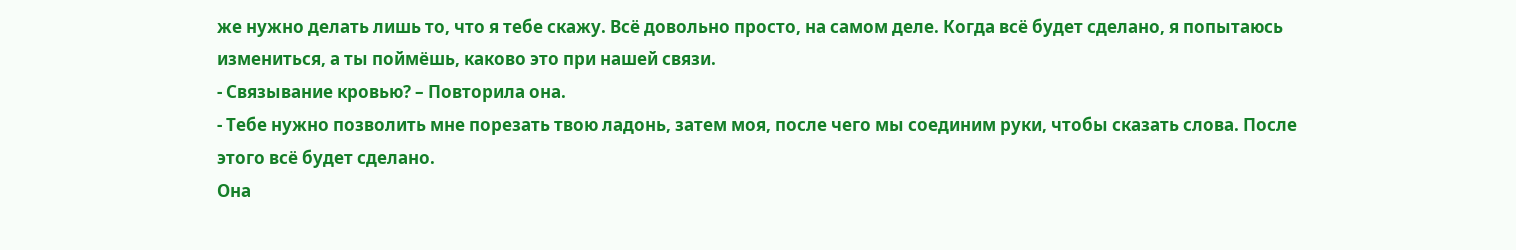же нужно делать лишь то, что я тебе скажу. Всё довольно просто, на самом деле. Когда всё будет сделано, я попытаюсь измениться, а ты поймёшь, каково это при нашей связи.
- Связывание кровью? – Повторила она.
- Тебе нужно позволить мне порезать твою ладонь, затем моя, после чего мы соединим руки, чтобы сказать слова. После этого всё будет сделано.
Она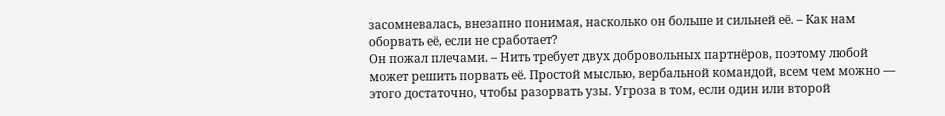засомневалась, внезапно понимая, насколько он больше и сильней её. – Как нам оборвать её, если не сработает?
Он пожал плечами. – Нить требует двух добровольных партнёров, поэтому любой может решить порвать её. Простой мыслью, вербальной командой, всем чем можно — этого достаточно, чтобы разорвать узы. Угроза в том, если один или второй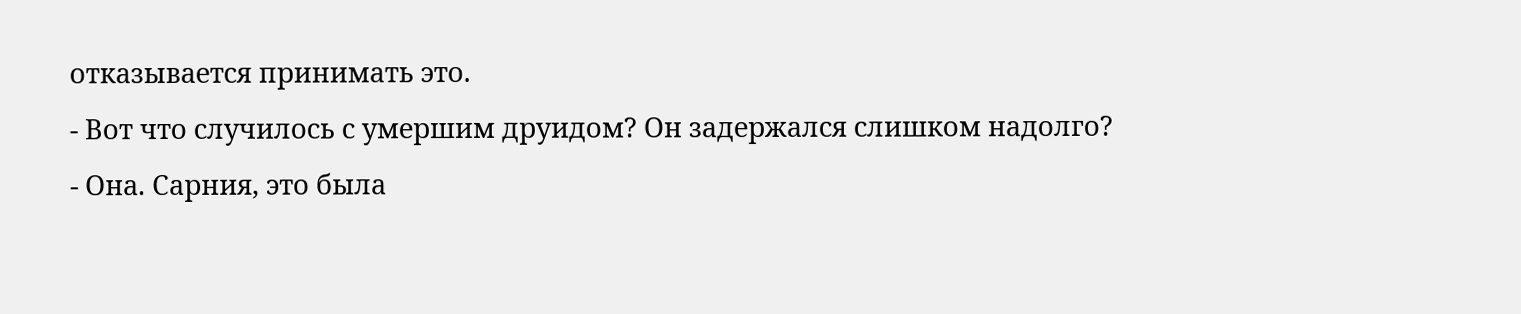отказывается принимать это.
- Вот что случилось с умершим друидом? Он задержался слишком надолго?
- Она. Сарния, это была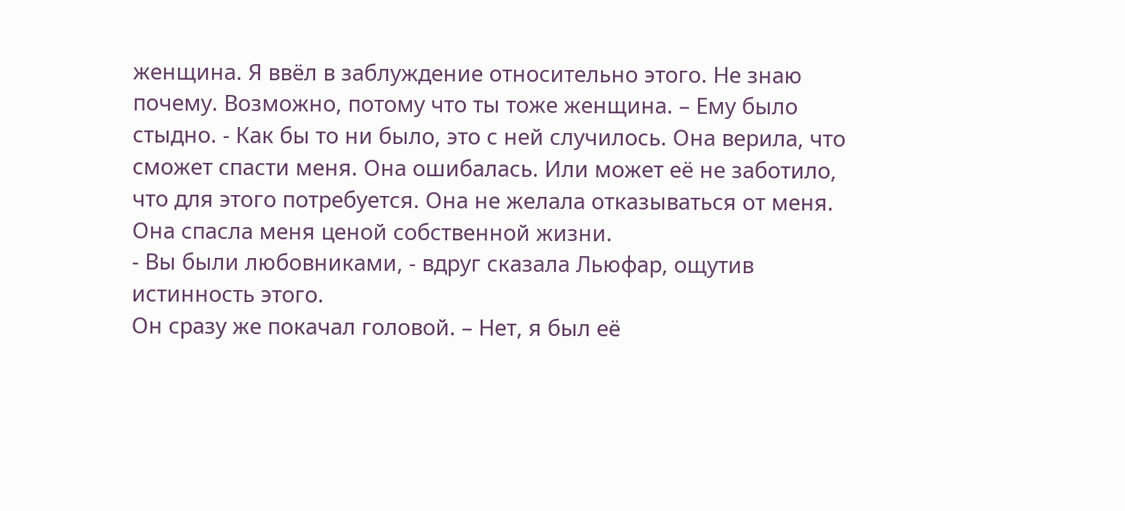женщина. Я ввёл в заблуждение относительно этого. Не знаю почему. Возможно, потому что ты тоже женщина. – Ему было стыдно. - Как бы то ни было, это с ней случилось. Она верила, что сможет спасти меня. Она ошибалась. Или может её не заботило, что для этого потребуется. Она не желала отказываться от меня. Она спасла меня ценой собственной жизни.
- Вы были любовниками, - вдруг сказала Льюфар, ощутив истинность этого.
Он сразу же покачал головой. – Нет, я был её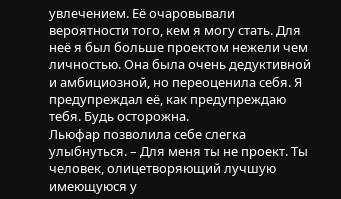увлечением. Её очаровывали вероятности того, кем я могу стать. Для неё я был больше проектом нежели чем личностью. Она была очень дедуктивной и амбициозной, но переоценила себя. Я предупреждал её, как предупреждаю тебя. Будь осторожна.
Льюфар позволила себе слегка улыбнуться. – Для меня ты не проект. Ты человек, олицетворяющий лучшую имеющуюся у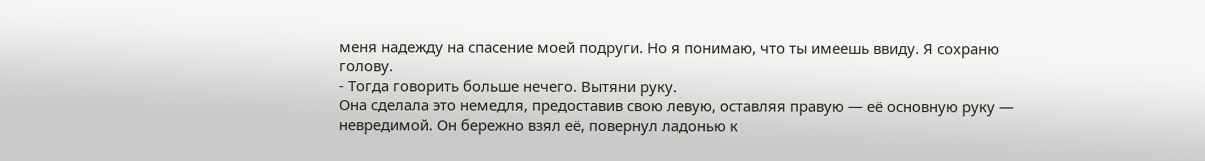меня надежду на спасение моей подруги. Но я понимаю, что ты имеешь ввиду. Я сохраню голову.
- Тогда говорить больше нечего. Вытяни руку.
Она сделала это немедля, предоставив свою левую, оставляя правую — её основную руку — невредимой. Он бережно взял её, повернул ладонью к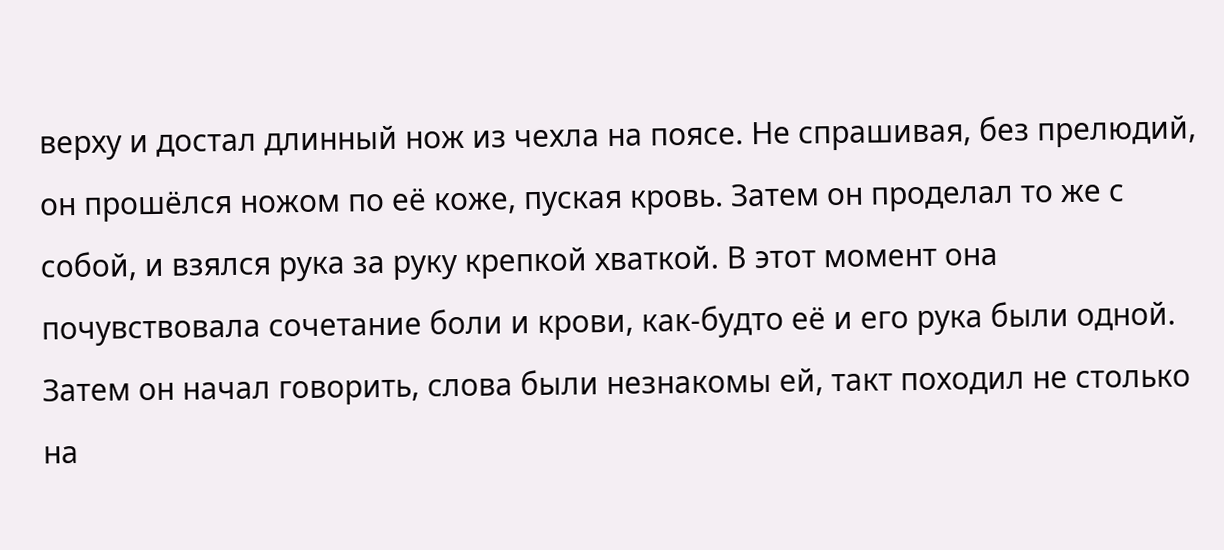верху и достал длинный нож из чехла на поясе. Не спрашивая, без прелюдий, он прошёлся ножом по её коже, пуская кровь. Затем он проделал то же с собой, и взялся рука за руку крепкой хваткой. В этот момент она почувствовала сочетание боли и крови, кaк-будто её и его рука были одной. Затем он начал говорить, слова были незнакомы ей, такт походил не столько на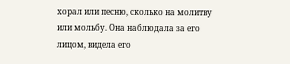хорал или песню, сколько на молитву или мольбу. Она наблюдала за его лицом, видела его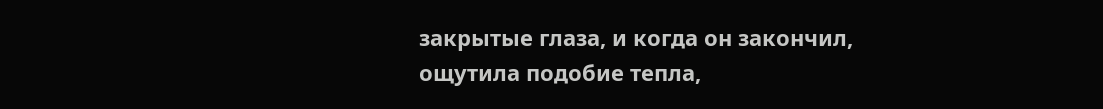закрытые глаза, и когда он закончил, ощутила подобие тепла,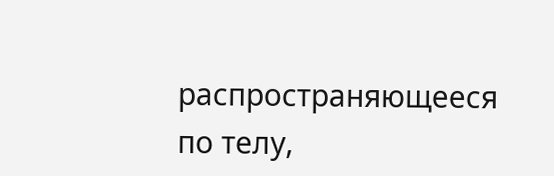распространяющееся по телу,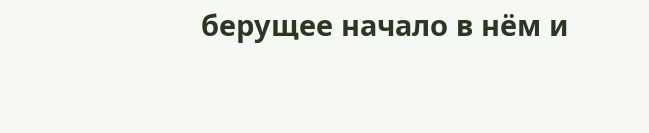берущее начало в нём и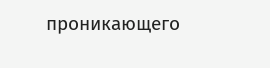проникающего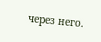через него.